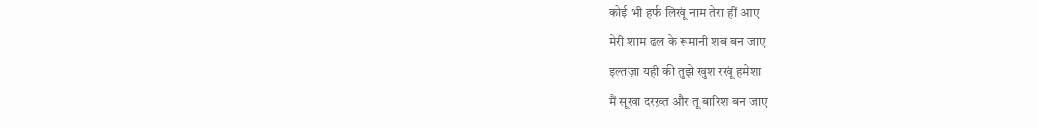कोई भी हर्फ लिखूं नाम तेरा हीं आए
मेरी शाम ढल के रूमानी शब बन जाए
इल्तज़ा यही की तुझे खुश रखूं हमेशा
मैं सूखा दरख़्त और तू बारिश बन जाए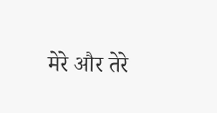मेरे और तेरे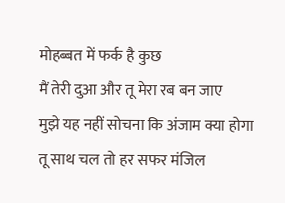मोहब्बत में फर्क है कुछ
मैं तेरी दुआ और तू मेरा रब बन जाए
मुझे यह नहीं सोचना कि अंजाम क्या होगा
तू साथ चल तो हर सफर मंजिल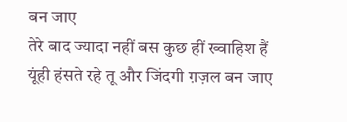बन जाए
तेरे बाद ज्यादा नहीं बस कुछ हीं ख्वाहिश हैं
यूंही हंसते रहे तू और जिंदगी ग़ज़ल बन जाए